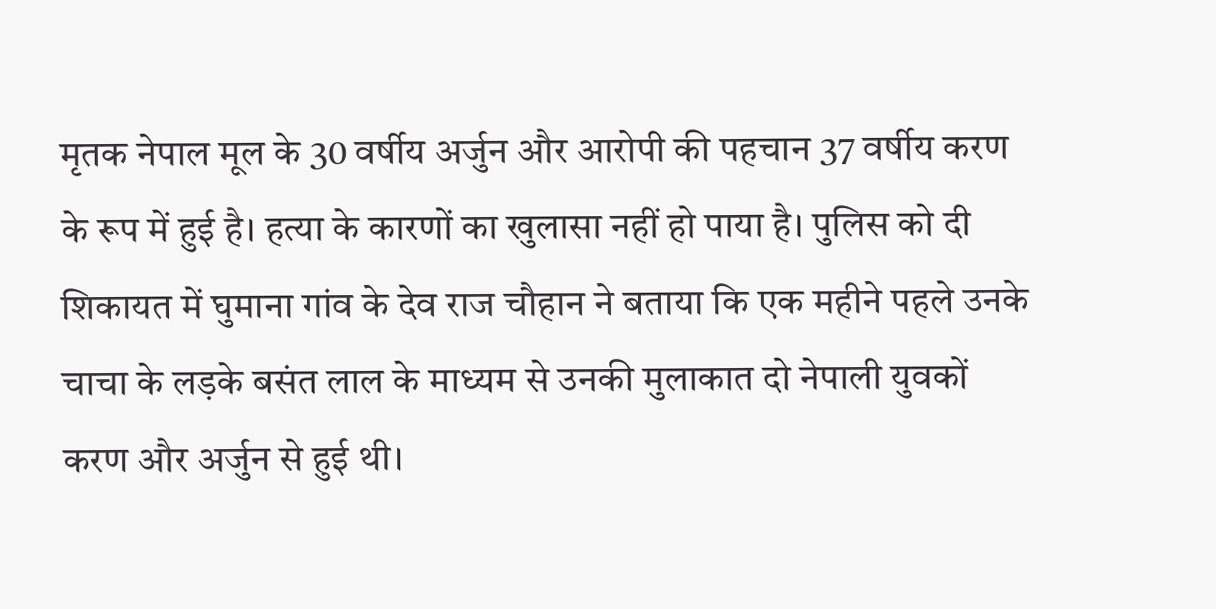मृतक नेपाल मूल के 30 वर्षीय अर्जुन और आरोपी की पहचान 37 वर्षीय करण के रूप में हुई है। हत्या के कारणों का खुलासा नहीं हो पाया है। पुलिस को दी शिकायत में घुमाना गांव के देव राज चौहान ने बताया कि एक महीने पहले उनके चाचा के लड़के बसंत लाल के माध्यम से उनकी मुलाकात दो नेपाली युवकों करण और अर्जुन से हुई थी।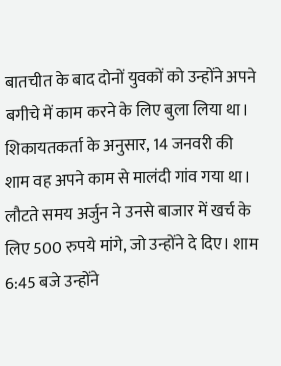बातचीत के बाद दोनों युवकों को उन्होंने अपने बगीचे में काम करने के लिए बुला लिया था। शिकायतकर्ता के अनुसार, 14 जनवरी की शाम वह अपने काम से मालंदी गांव गया था।
लौटते समय अर्जुन ने उनसे बाजार में खर्च के लिए 500 रुपये मांगे, जो उन्होंने दे दिए। शाम 6:45 बजे उन्होंने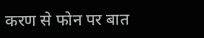करण से फोन पर बात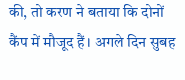की, तो करण ने बताया कि दोनों कैंप में मौजूद हैं। अगले दिन सुबह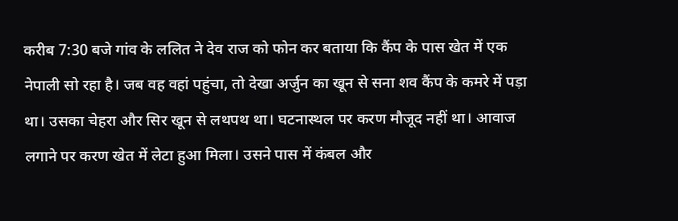करीब 7:30 बजे गांव के ललित ने देव राज को फोन कर बताया कि कैंप के पास खेत में एक नेपाली सो रहा है। जब वह वहां पहुंचा, तो देखा अर्जुन का खून से सना शव कैंप के कमरे में पड़ा था। उसका चेहरा और सिर खून से लथपथ था। घटनास्थल पर करण मौजूद नहीं था। आवाज लगाने पर करण खेत में लेटा हुआ मिला। उसने पास में कंबल और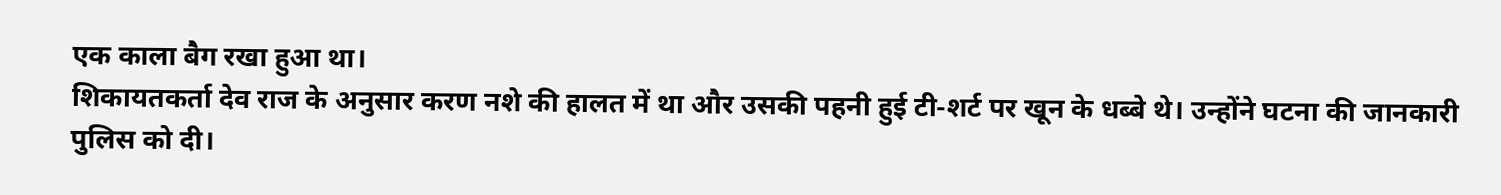एक काला बैग रखा हुआ था।
शिकायतकर्ता देव राज के अनुसार करण नशे की हालत में था और उसकी पहनी हुई टी-शर्ट पर खून के धब्बे थे। उन्होंने घटना की जानकारी पुलिस को दी।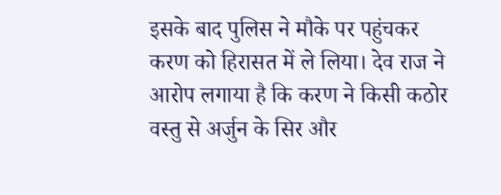इसके बाद पुलिस ने मौके पर पहुंचकर करण को हिरासत में ले लिया। देव राज ने आरोप लगाया है कि करण ने किसी कठोर वस्तु से अर्जुन के सिर और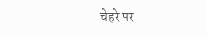चेहरे पर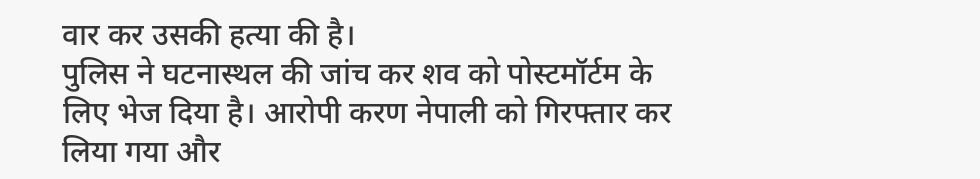वार कर उसकी हत्या की है।
पुलिस ने घटनास्थल की जांच कर शव को पोस्टमॉर्टम के लिए भेज दिया है। आरोपी करण नेपाली को गिरफ्तार कर लिया गया और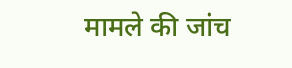मामले की जांच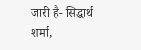जारी है- सिद्धार्थ शर्मा,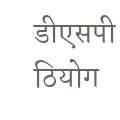डीएसपी ठियोग